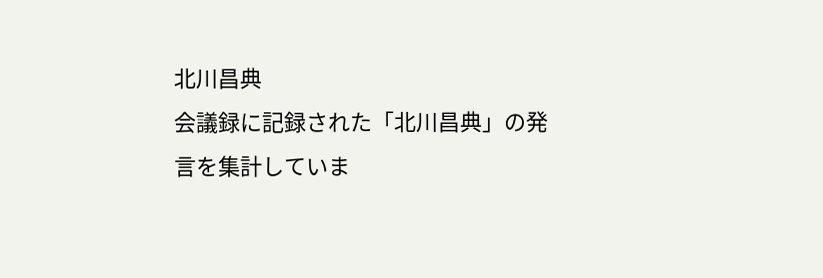北川昌典
会議録に記録された「北川昌典」の発言を集計していま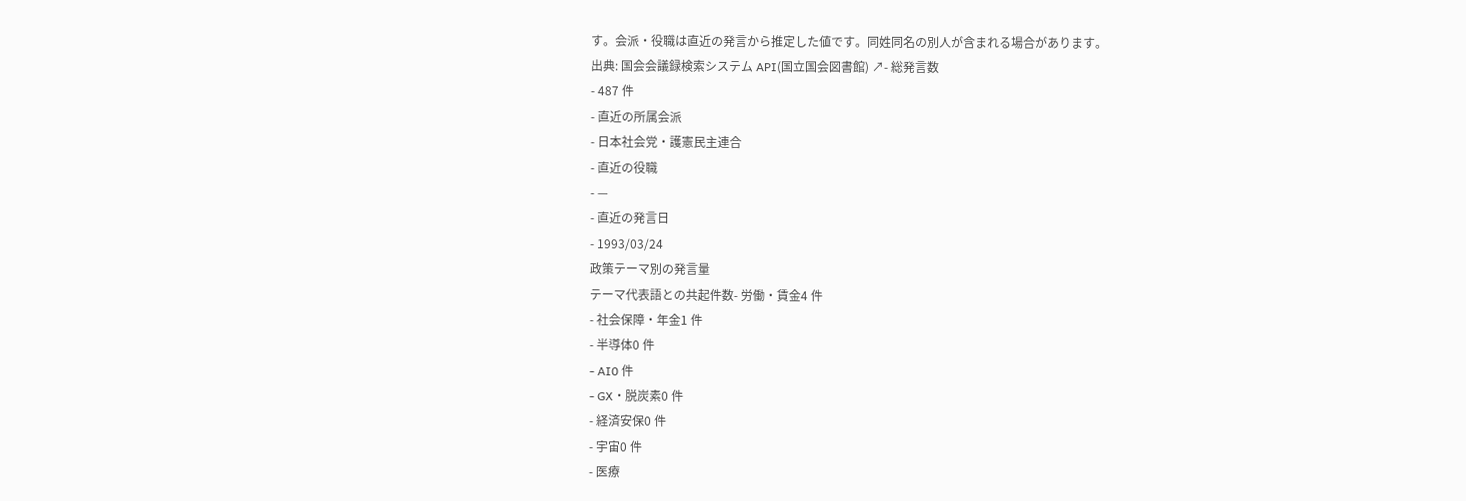す。会派・役職は直近の発言から推定した値です。同姓同名の別人が含まれる場合があります。
出典: 国会会議録検索システム API(国立国会図書館) ↗- 総発言数
- 487 件
- 直近の所属会派
- 日本社会党・護憲民主連合
- 直近の役職
- —
- 直近の発言日
- 1993/03/24
政策テーマ別の発言量
テーマ代表語との共起件数- 労働・賃金4 件
- 社会保障・年金1 件
- 半導体0 件
- AI0 件
- GX・脱炭素0 件
- 経済安保0 件
- 宇宙0 件
- 医療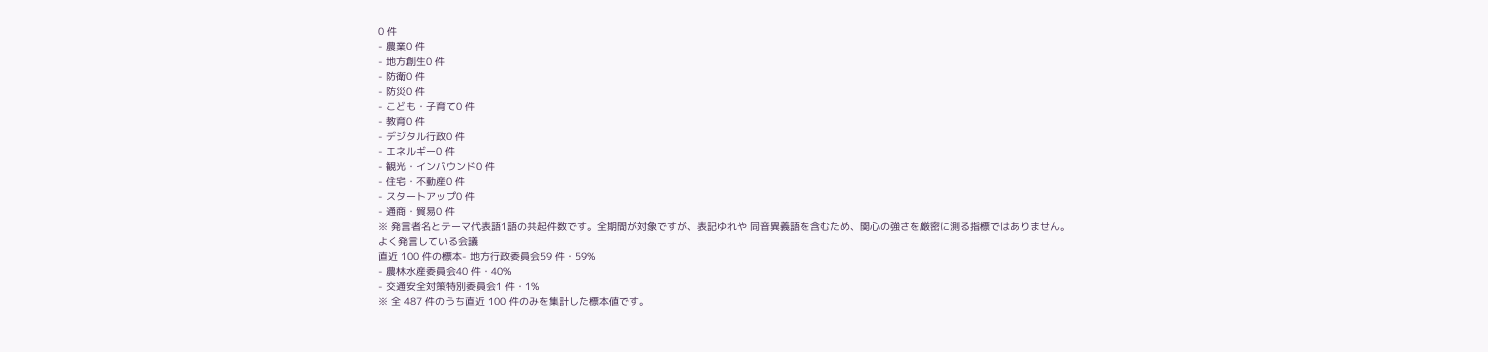0 件
- 農業0 件
- 地方創生0 件
- 防衛0 件
- 防災0 件
- こども・子育て0 件
- 教育0 件
- デジタル行政0 件
- エネルギー0 件
- 観光・インバウンド0 件
- 住宅・不動産0 件
- スタートアップ0 件
- 通商・貿易0 件
※ 発言者名とテーマ代表語1語の共起件数です。全期間が対象ですが、表記ゆれや 同音異義語を含むため、関心の強さを厳密に測る指標ではありません。
よく発言している会議
直近 100 件の標本- 地方行政委員会59 件・59%
- 農林水産委員会40 件・40%
- 交通安全対策特別委員会1 件・1%
※ 全 487 件のうち直近 100 件のみを集計した標本値です。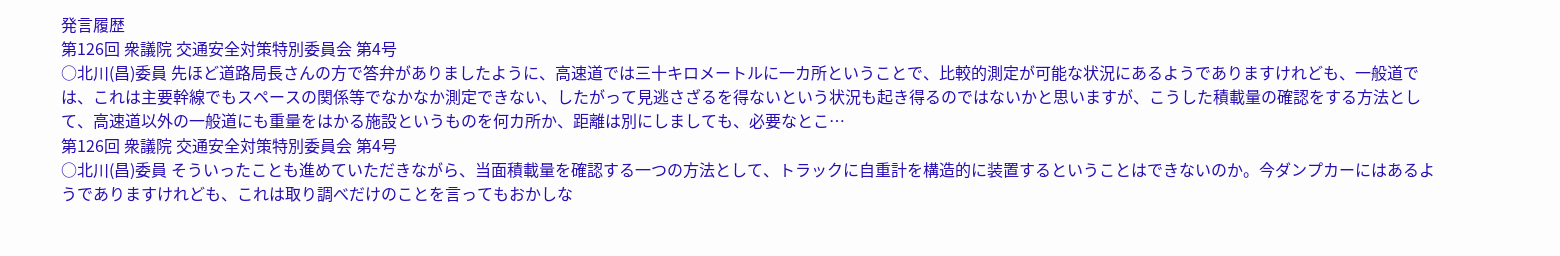発言履歴
第126回 衆議院 交通安全対策特別委員会 第4号
○北川(昌)委員 先ほど道路局長さんの方で答弁がありましたように、高速道では三十キロメートルに一カ所ということで、比較的測定が可能な状況にあるようでありますけれども、一般道では、これは主要幹線でもスペースの関係等でなかなか測定できない、したがって見逃さざるを得ないという状況も起き得るのではないかと思いますが、こうした積載量の確認をする方法として、高速道以外の一般道にも重量をはかる施設というものを何カ所か、距離は別にしましても、必要なとこ…
第126回 衆議院 交通安全対策特別委員会 第4号
○北川(昌)委員 そういったことも進めていただきながら、当面積載量を確認する一つの方法として、トラックに自重計を構造的に装置するということはできないのか。今ダンプカーにはあるようでありますけれども、これは取り調べだけのことを言ってもおかしな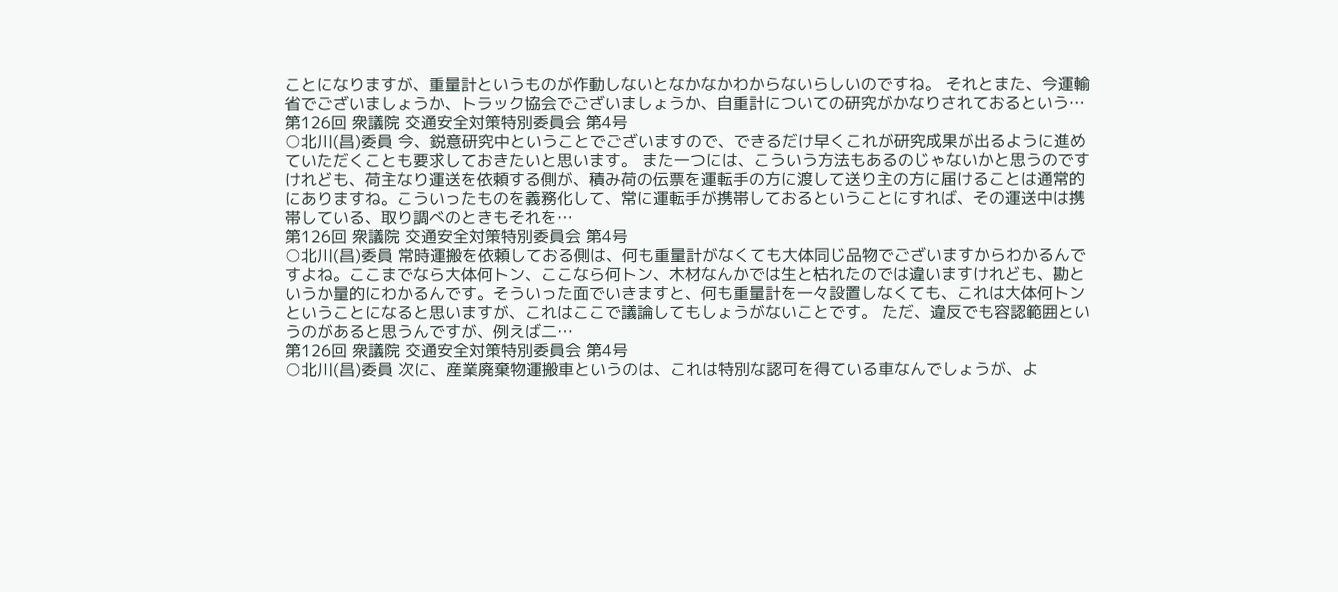ことになりますが、重量計というものが作動しないとなかなかわからないらしいのですね。 それとまた、今運輸省でございましょうか、トラック協会でございましょうか、自重計についての研究がかなりされておるという…
第126回 衆議院 交通安全対策特別委員会 第4号
○北川(昌)委員 今、鋭意研究中ということでございますので、できるだけ早くこれが研究成果が出るように進めていただくことも要求しておきたいと思います。 また一つには、こういう方法もあるのじゃないかと思うのですけれども、荷主なり運送を依頼する側が、積み荷の伝票を運転手の方に渡して送り主の方に届けることは通常的にありますね。こういったものを義務化して、常に運転手が携帯しておるということにすれば、その運送中は携帯している、取り調べのときもそれを…
第126回 衆議院 交通安全対策特別委員会 第4号
○北川(昌)委員 常時運搬を依頼しておる側は、何も重量計がなくても大体同じ品物でございますからわかるんですよね。ここまでなら大体何トン、ここなら何トン、木材なんかでは生と枯れたのでは違いますけれども、勘というか量的にわかるんです。そういった面でいきますと、何も重量計を一々設置しなくても、これは大体何トンということになると思いますが、これはここで議論してもしょうがないことです。 ただ、違反でも容認範囲というのがあると思うんですが、例えば二…
第126回 衆議院 交通安全対策特別委員会 第4号
○北川(昌)委員 次に、産業廃棄物運搬車というのは、これは特別な認可を得ている車なんでしょうが、よ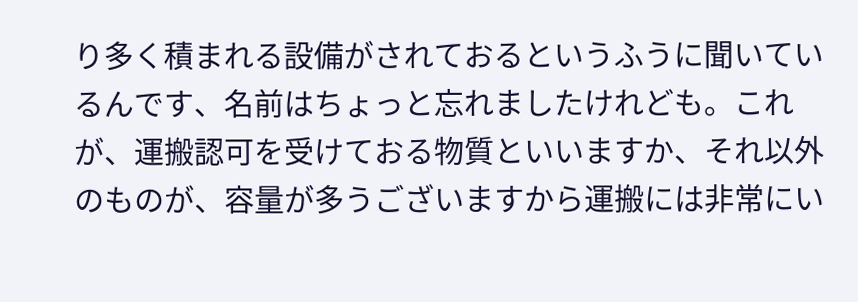り多く積まれる設備がされておるというふうに聞いているんです、名前はちょっと忘れましたけれども。これが、運搬認可を受けておる物質といいますか、それ以外のものが、容量が多うございますから運搬には非常にい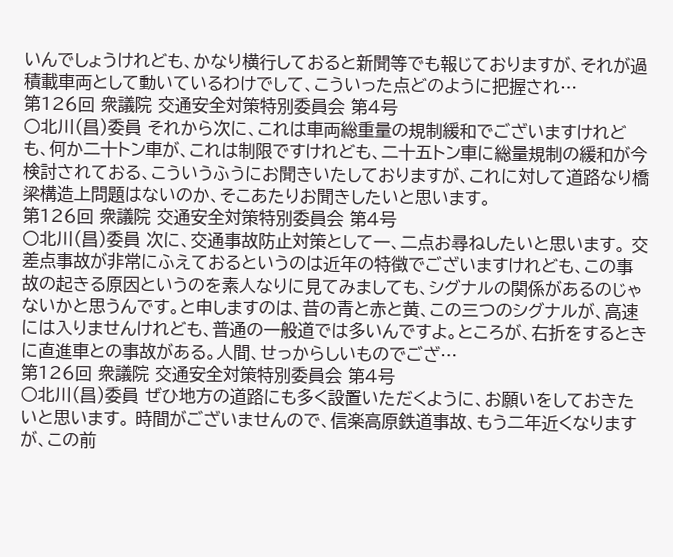いんでしょうけれども、かなり横行しておると新聞等でも報じておりますが、それが過積載車両として動いているわけでして、こういった点どのように把握され…
第126回 衆議院 交通安全対策特別委員会 第4号
○北川(昌)委員 それから次に、これは車両総重量の規制緩和でございますけれども、何か二十トン車が、これは制限ですけれども、二十五トン車に総量規制の緩和が今検討されておる、こういうふうにお聞きいたしておりますが、これに対して道路なり橋梁構造上問題はないのか、そこあたりお聞きしたいと思います。
第126回 衆議院 交通安全対策特別委員会 第4号
○北川(昌)委員 次に、交通事故防止対策として一、二点お尋ねしたいと思います。 交差点事故が非常にふえておるというのは近年の特徴でございますけれども、この事故の起きる原因というのを素人なりに見てみましても、シグナルの関係があるのじゃないかと思うんです。と申しますのは、昔の青と赤と黄、この三つのシグナルが、高速には入りませんけれども、普通の一般道では多いんですよ。ところが、右折をするときに直進車との事故がある。人間、せっからしいものでござ…
第126回 衆議院 交通安全対策特別委員会 第4号
○北川(昌)委員 ぜひ地方の道路にも多く設置いただくように、お願いをしておきたいと思います。 時間がございませんので、信楽高原鉄道事故、もう二年近くなりますが、この前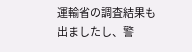運輸省の調査結果も出ましたし、警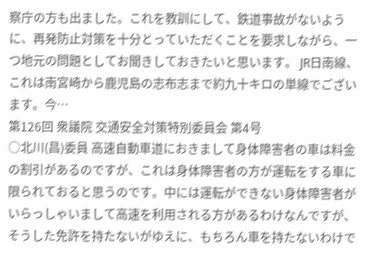察庁の方も出ました。これを教訓にして、鉄道事故がないように、再発防止対策を十分とっていただくことを要求しながら、一つ地元の問題としてお聞きしておきたいと思います。 JR日南線、これは南宮崎から鹿児島の志布志まで約九十キロの単線でございます。今…
第126回 衆議院 交通安全対策特別委員会 第4号
○北川(昌)委員 高速自動車道におきまして身体障害者の車は料金の割引があるのですが、これは身体障害者の方が運転をする車に限られておると思うのです。中には運転ができない身体障害者がいらっしゃいまして高速を利用される方があるわけなんですが、そうした免許を持たないがゆえに、もちろん車を持たないわけで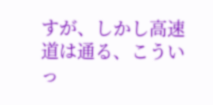すが、しかし高速道は通る、こういっ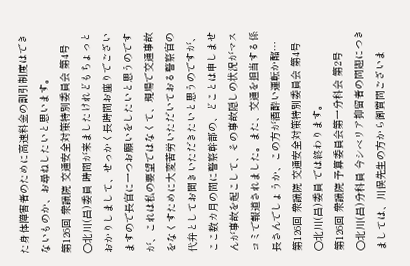た身体障害者のために高速料金の割引制度はできないものか、お尋ねしたいと思います。
第126回 衆議院 交通安全対策特別委員会 第4号
○北川(昌)委員 時間が来ましたけれどもちょっとおかりしまして、せっかく長時間お座りでございますので長官に一つお願いをしたいと思うのですが、これは私の要望ではなくて、現場で交通事故をなくすために大変苦労いただいておる警察官の代弁としてお聞きいただきたいと思うのですが、ここ数カ月の間に警察幹部の、どことは申しませんが事故を起こして、その事故隠しの状況がマスコミで報道されました。また、交通を担当する係長さんでしょうか、この方が酒酔い運転か酩…
第126回 衆議院 交通安全対策特別委員会 第4号
○北川(昌)委員 では終わります。
第126回 衆議院 予算委員会第一分科会 第2号
○北川(昌)分科員 今シベリア抑留者の問題につきましては、川俣先生の方から御質問ございま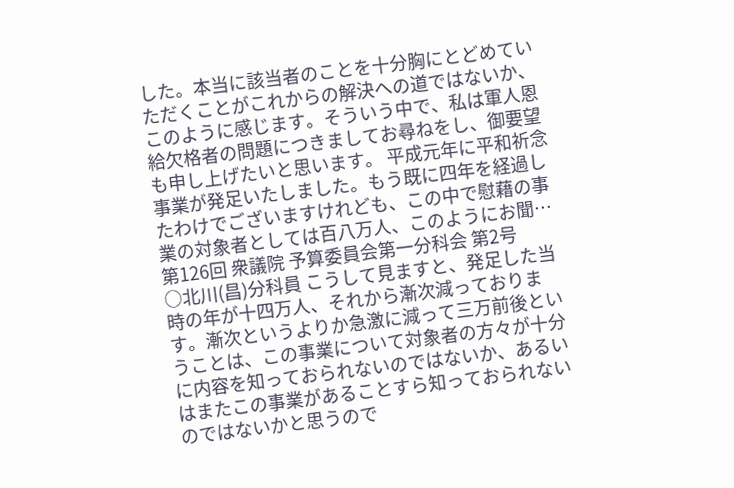した。本当に該当者のことを十分胸にとどめていただくことがこれからの解決への道ではないか、このように感じます。そういう中で、私は軍人恩給欠格者の問題につきましてお尋ねをし、御要望も申し上げたいと思います。 平成元年に平和祈念事業が発足いたしました。もう既に四年を経過したわけでございますけれども、この中で慰藉の事業の対象者としては百八万人、このようにお聞…
第126回 衆議院 予算委員会第一分科会 第2号
○北川(昌)分科員 こうして見ますと、発足した当時の年が十四万人、それから漸次減っております。漸次というよりか急激に減って三万前後ということは、この事業について対象者の方々が十分に内容を知っておられないのではないか、あるいはまたこの事業があることすら知っておられないのではないかと思うので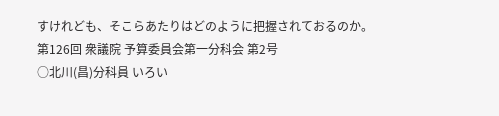すけれども、そこらあたりはどのように把握されておるのか。
第126回 衆議院 予算委員会第一分科会 第2号
○北川(昌)分科員 いろい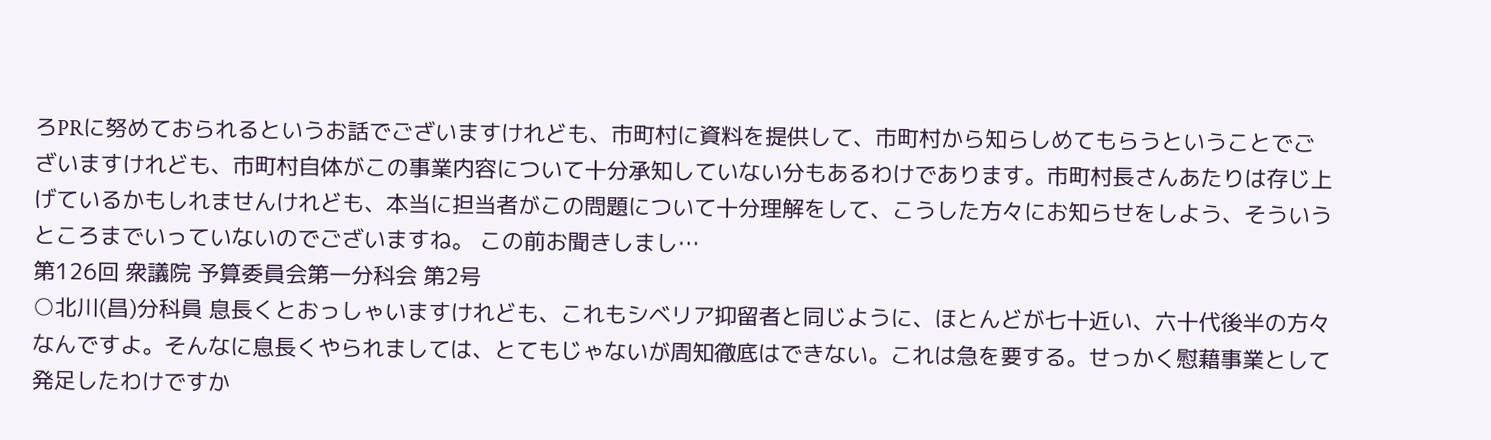ろPRに努めておられるというお話でございますけれども、市町村に資料を提供して、市町村から知らしめてもらうということでございますけれども、市町村自体がこの事業内容について十分承知していない分もあるわけであります。市町村長さんあたりは存じ上げているかもしれませんけれども、本当に担当者がこの問題について十分理解をして、こうした方々にお知らせをしよう、そういうところまでいっていないのでございますね。 この前お聞きしまし…
第126回 衆議院 予算委員会第一分科会 第2号
○北川(昌)分科員 息長くとおっしゃいますけれども、これもシベリア抑留者と同じように、ほとんどが七十近い、六十代後半の方々なんですよ。そんなに息長くやられましては、とてもじゃないが周知徹底はできない。これは急を要する。せっかく慰藉事業として発足したわけですか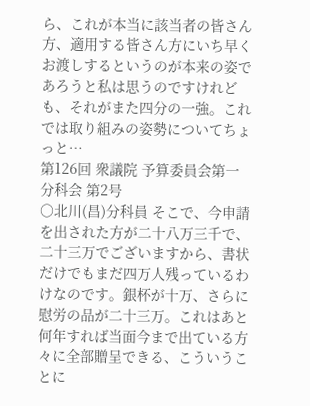ら、これが本当に該当者の皆さん方、適用する皆さん方にいち早くお渡しするというのが本来の姿であろうと私は思うのですけれども、それがまた四分の一強。これでは取り組みの姿勢についてちょっと…
第126回 衆議院 予算委員会第一分科会 第2号
○北川(昌)分科員 そこで、今申請を出された方が二十八万三千で、二十三万でございますから、書状だけでもまだ四万人残っているわけなのです。銀杯が十万、さらに慰労の品が二十三万。これはあと何年すれば当面今まで出ている方々に全部贈呈できる、こういうことに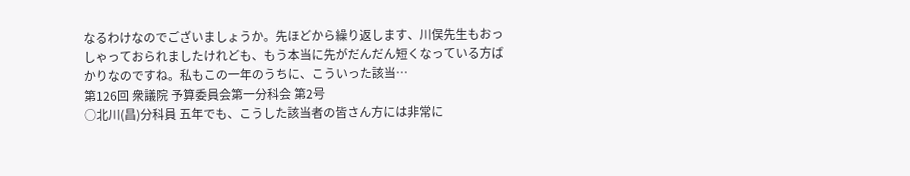なるわけなのでございましょうか。先ほどから繰り返します、川俣先生もおっしゃっておられましたけれども、もう本当に先がだんだん短くなっている方ばかりなのですね。私もこの一年のうちに、こういった該当…
第126回 衆議院 予算委員会第一分科会 第2号
○北川(昌)分科員 五年でも、こうした該当者の皆さん方には非常に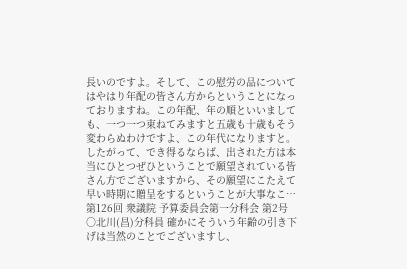長いのですよ。そして、この慰労の品についてはやはり年配の皆さん方からということになっておりますね。この年配、年の順といいましても、一つ一つ束ねてみますと五歳も十歳もそう変わらぬわけですよ、この年代になりますと。したがって、でき得るならば、出された方は本当にひとつぜひということで願望されている皆さん方でございますから、その願望にこたえて早い時期に贈呈をするということが大事なこ…
第126回 衆議院 予算委員会第一分科会 第2号
○北川(昌)分科員 確かにそういう年齢の引き下げは当然のことでございますし、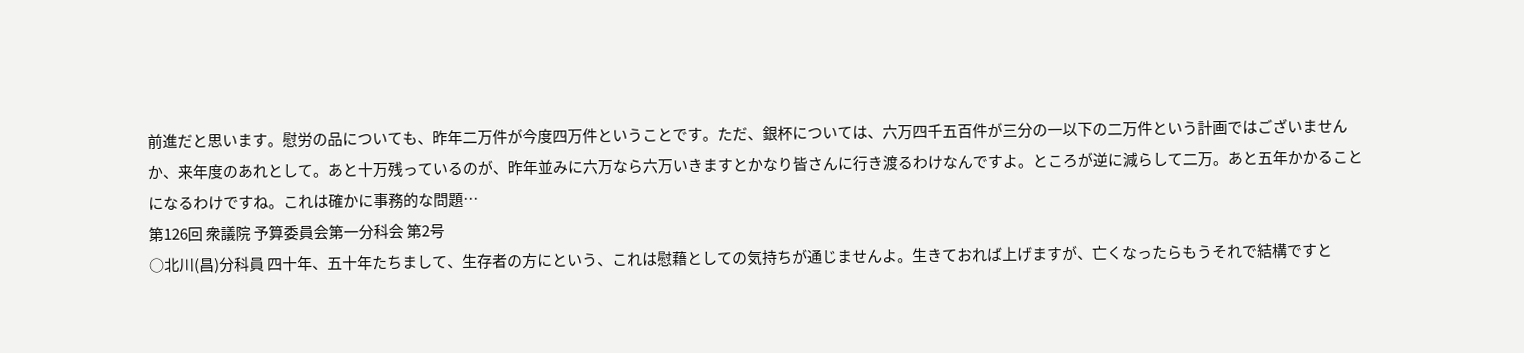前進だと思います。慰労の品についても、昨年二万件が今度四万件ということです。ただ、銀杯については、六万四千五百件が三分の一以下の二万件という計画ではございませんか、来年度のあれとして。あと十万残っているのが、昨年並みに六万なら六万いきますとかなり皆さんに行き渡るわけなんですよ。ところが逆に減らして二万。あと五年かかることになるわけですね。これは確かに事務的な問題…
第126回 衆議院 予算委員会第一分科会 第2号
○北川(昌)分科員 四十年、五十年たちまして、生存者の方にという、これは慰藉としての気持ちが通じませんよ。生きておれば上げますが、亡くなったらもうそれで結構ですと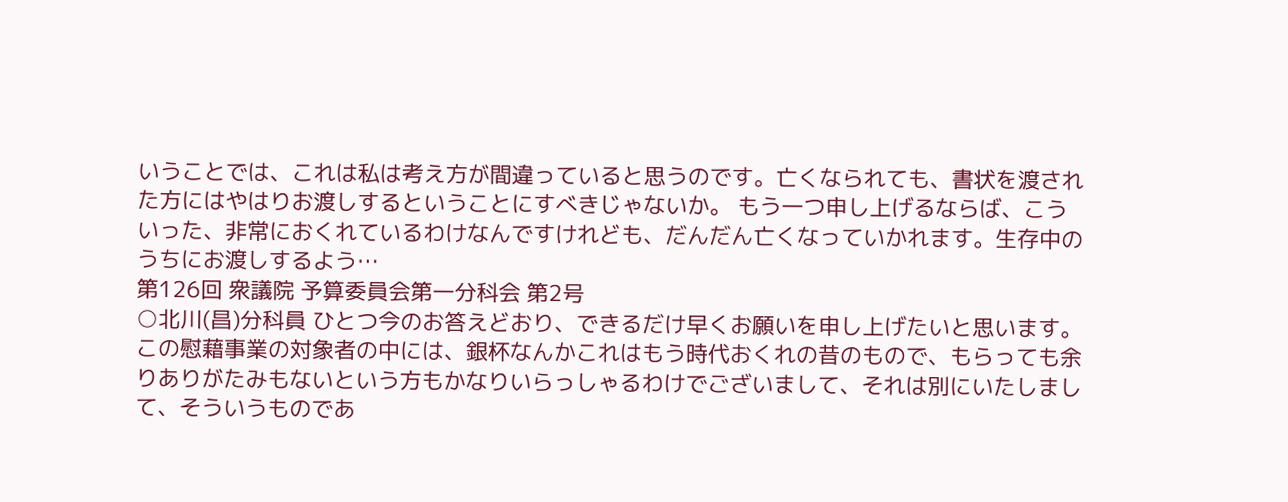いうことでは、これは私は考え方が間違っていると思うのです。亡くなられても、書状を渡された方にはやはりお渡しするということにすべきじゃないか。 もう一つ申し上げるならば、こういった、非常におくれているわけなんですけれども、だんだん亡くなっていかれます。生存中のうちにお渡しするよう…
第126回 衆議院 予算委員会第一分科会 第2号
○北川(昌)分科員 ひとつ今のお答えどおり、できるだけ早くお願いを申し上げたいと思います。 この慰藉事業の対象者の中には、銀杯なんかこれはもう時代おくれの昔のもので、もらっても余りありがたみもないという方もかなりいらっしゃるわけでございまして、それは別にいたしまして、そういうものであ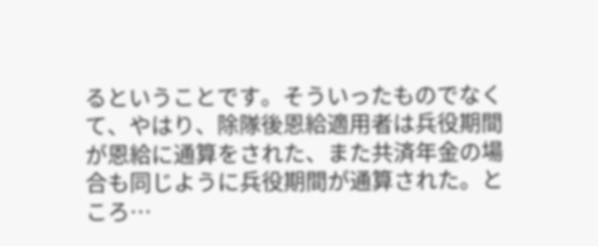るということです。そういったものでなくて、やはり、除隊後恩給適用者は兵役期間が恩給に通算をされた、また共済年金の場合も同じように兵役期間が通算された。ところ…